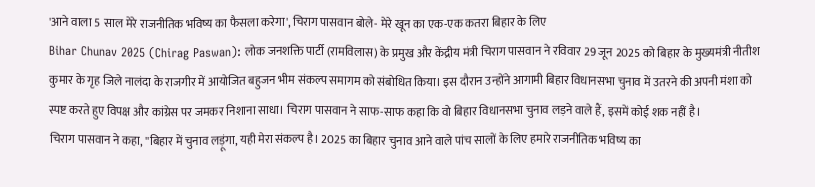'आने वाला 5 साल मेरे राजनीतिक भविष्य का फैसला करेगा', चिराग पासवान बोले- मेरे खून का एक-एक कतरा बिहार के लिए
Bihar Chunav 2025 (Chirag Paswan): लोक जनशक्ति पार्टी (रामविलास) के प्रमुख और केंद्रीय मंत्री चिराग पासवान ने रविवार 29 जून 2025 को बिहार के मुख्यमंत्री नीतीश कुमार के गृह जिले नालंदा के राजगीर में आयोजित बहुजन भीम संकल्प समागम को संबोधित किया। इस दौरान उन्होंने आगामी बिहार विधानसभा चुनाव में उतरने की अपनी मंशा को स्पष्ट करते हुए विपक्ष और कांग्रेस पर जमकर निशाना साधा। चिराग पासवान ने साफ-साफ कहा कि वो बिहार विधानसभा चुनाव लड़ने वाले हैं, इसमें कोई शक नहीं है।
चिराग पासवान ने कहा, ''बिहार में चुनाव लड़ूंगा, यही मेरा संकल्प है। 2025 का बिहार चुनाव आने वाले पांच सालों के लिए हमारे राजनीतिक भविष्य का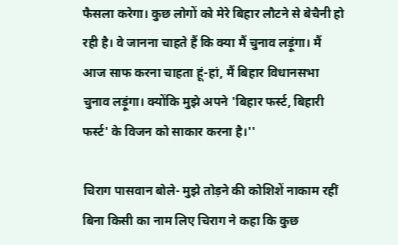फैसला करेगा। कुछ लोगों को मेरे बिहार लौटने से बेचैनी हो रही है। वे जानना चाहते हैं कि क्या मैं चुनाव लड़ूंगा। मैं आज साफ करना चाहता हूं-हां, मैं बिहार विधानसभा चुनाव लड़ूंगा। क्योंकि मुझे अपने 'बिहार फर्स्ट, बिहारी फर्स्ट' के विजन को साकार करना है।''

चिराग पासवान बोले- मुझे तोड़ने की कोशिशें नाकाम रहीं
बिना किसी का नाम लिए चिराग ने कहा कि कुछ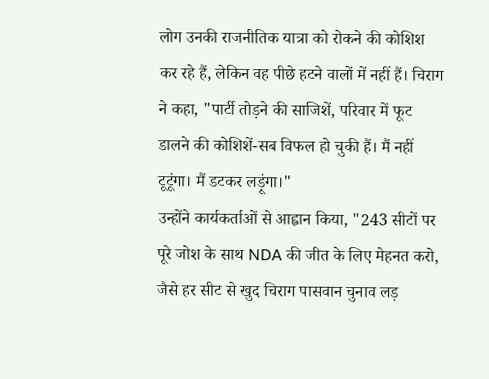लोग उनकी राजनीतिक यात्रा को रोकने की कोशिश कर रहे हैं, लेकिन वह पीछे हटने वालों में नहीं हैं। चिराग ने कहा, "पार्टी तोड़ने की साजिशें, परिवार में फूट डालने की कोशिशें-सब विफल हो चुकी हैं। मैं नहीं टूटूंगा। मैं डटकर लड़ूंगा।"
उन्होंने कार्यकर्ताओं से आह्वान किया, "243 सीटों पर पूरे जोश के साथ NDA की जीत के लिए मेहनत करो, जैसे हर सीट से खुद चिराग पासवान चुनाव लड़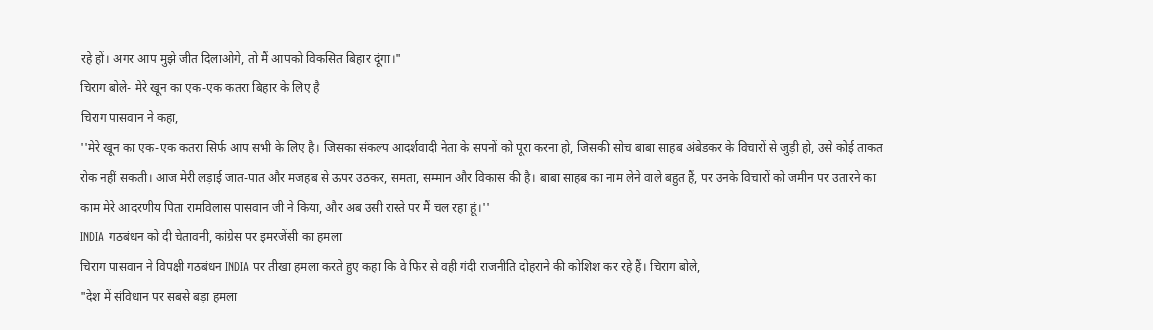रहे हों। अगर आप मुझे जीत दिलाओगे, तो मैं आपको विकसित बिहार दूंगा।"
चिराग बोले- मेरे खून का एक-एक कतरा बिहार के लिए है
चिराग पासवान ने कहा,
''मेरे खून का एक-एक कतरा सिर्फ आप सभी के लिए है। जिसका संकल्प आदर्शवादी नेता के सपनों को पूरा करना हो, जिसकी सोच बाबा साहब अंबेडकर के विचारों से जुड़ी हो, उसे कोई ताकत रोक नहीं सकती। आज मेरी लड़ाई जात-पात और मजहब से ऊपर उठकर, समता, सम्मान और विकास की है। बाबा साहब का नाम लेने वाले बहुत हैं, पर उनके विचारों को जमीन पर उतारने का काम मेरे आदरणीय पिता रामविलास पासवान जी ने किया, और अब उसी रास्ते पर मैं चल रहा हूं।''
INDIA गठबंधन को दी चेतावनी, कांग्रेस पर इमरजेंसी का हमला
चिराग पासवान ने विपक्षी गठबंधन INDIA पर तीखा हमला करते हुए कहा कि वे फिर से वही गंदी राजनीति दोहराने की कोशिश कर रहे हैं। चिराग बोले,
"देश में संविधान पर सबसे बड़ा हमला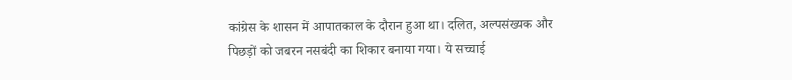कांग्रेस के शासन में आपातकाल के दौरान हुआ था। दलित, अल्पसंख्यक और पिछड़ों को जबरन नसबंदी का शिकार बनाया गया। ये सच्चाई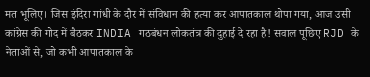मत भूलिए। जिस इंदिरा गांधी के दौर में संविधान की हत्या कर आपातकाल थोपा गया, आज उसी कांग्रेस की गोद में बैठकर INDIA गठबंधन लोकतंत्र की दुहाई दे रहा है! सवाल पूछिए RJD के नेताओं से, जो कभी आपातकाल के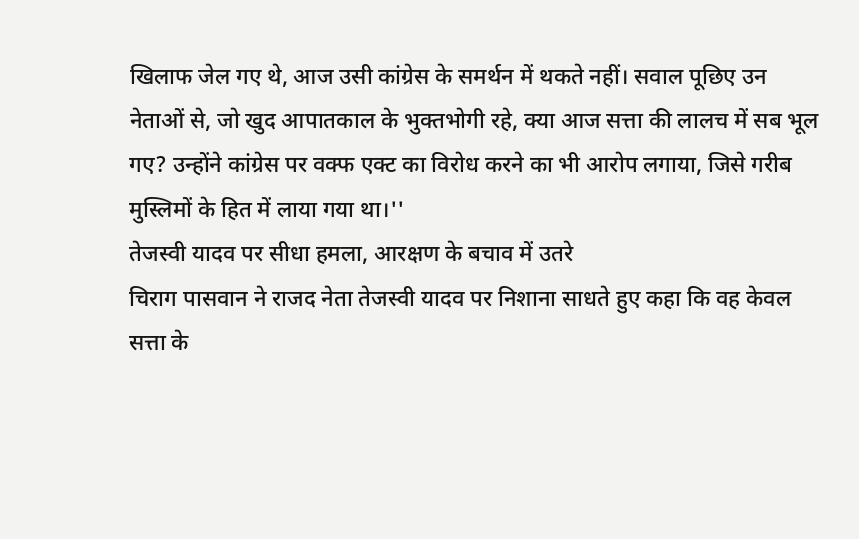खिलाफ जेल गए थे, आज उसी कांग्रेस के समर्थन में थकते नहीं। सवाल पूछिए उन नेताओं से, जो खुद आपातकाल के भुक्तभोगी रहे, क्या आज सत्ता की लालच में सब भूल गए? उन्होंने कांग्रेस पर वक्फ एक्ट का विरोध करने का भी आरोप लगाया, जिसे गरीब मुस्लिमों के हित में लाया गया था।''
तेजस्वी यादव पर सीधा हमला, आरक्षण के बचाव में उतरे
चिराग पासवान ने राजद नेता तेजस्वी यादव पर निशाना साधते हुए कहा कि वह केवल सत्ता के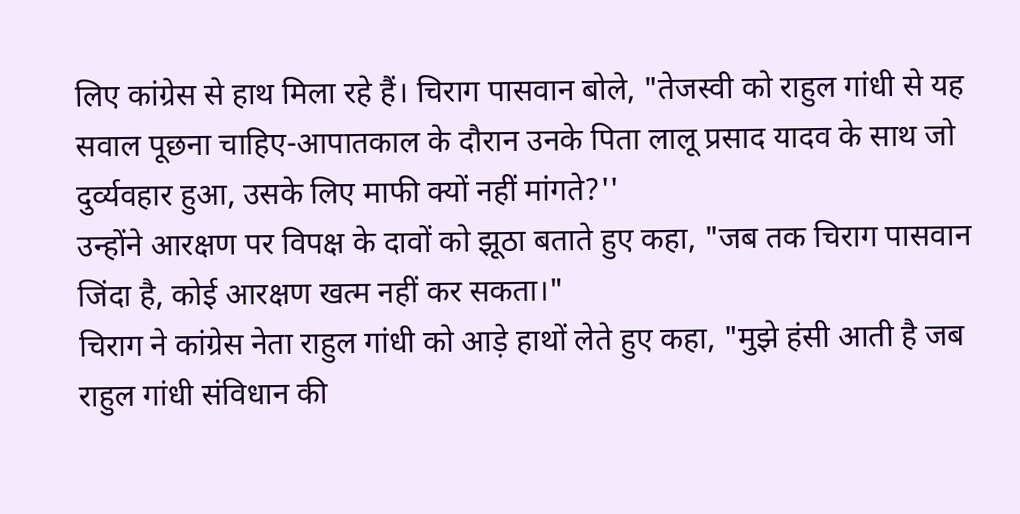लिए कांग्रेस से हाथ मिला रहे हैं। चिराग पासवान बोले, "तेजस्वी को राहुल गांधी से यह सवाल पूछना चाहिए-आपातकाल के दौरान उनके पिता लालू प्रसाद यादव के साथ जो दुर्व्यवहार हुआ, उसके लिए माफी क्यों नहीं मांगते?''
उन्होंने आरक्षण पर विपक्ष के दावों को झूठा बताते हुए कहा, "जब तक चिराग पासवान जिंदा है, कोई आरक्षण खत्म नहीं कर सकता।"
चिराग ने कांग्रेस नेता राहुल गांधी को आड़े हाथों लेते हुए कहा, "मुझे हंसी आती है जब राहुल गांधी संविधान की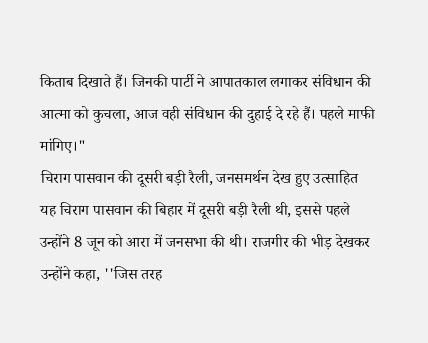किताब दिखाते हैं। जिनकी पार्टी ने आपातकाल लगाकर संविधान की आत्मा को कुचला, आज वही संविधान की दुहाई दे रहे हैं। पहले माफी मांगिए।"
चिराग पासवान की दूसरी बड़ी रैली, जनसमर्थन देख हुए उत्साहित
यह चिराग पासवान की बिहार में दूसरी बड़ी रैली थी, इससे पहले उन्होंने 8 जून को आरा में जनसभा की थी। राजगीर की भीड़ देखकर उन्होंने कहा, ''जिस तरह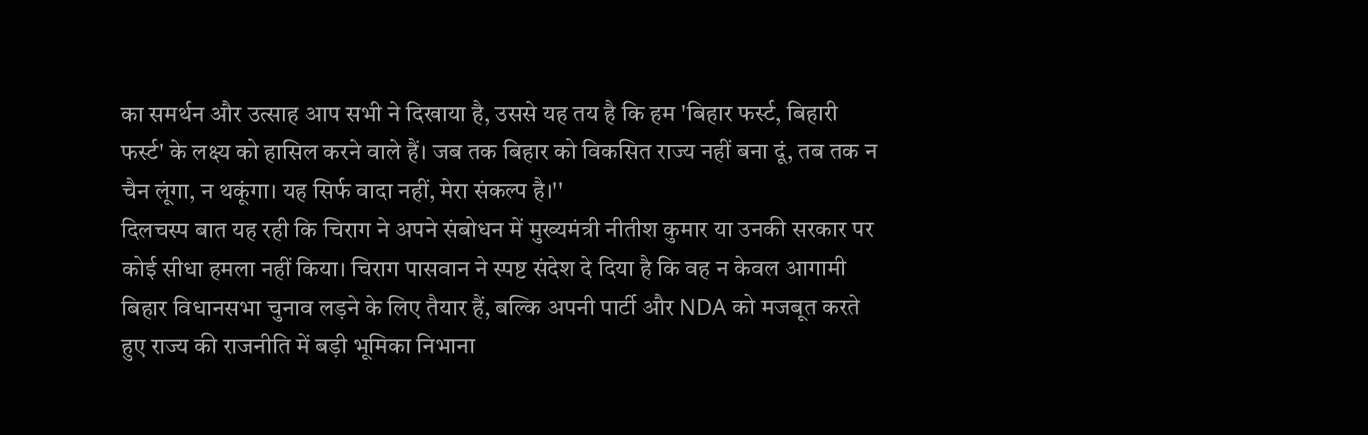का समर्थन और उत्साह आप सभी ने दिखाया है, उससे यह तय है कि हम 'बिहार फर्स्ट, बिहारी फर्स्ट' के लक्ष्य को हासिल करने वाले हैं। जब तक बिहार को विकसित राज्य नहीं बना दूं, तब तक न चैन लूंगा, न थकूंगा। यह सिर्फ वादा नहीं, मेरा संकल्प है।''
दिलचस्प बात यह रही कि चिराग ने अपने संबोधन में मुख्यमंत्री नीतीश कुमार या उनकी सरकार पर कोई सीधा हमला नहीं किया। चिराग पासवान ने स्पष्ट संदेश दे दिया है कि वह न केवल आगामी बिहार विधानसभा चुनाव लड़ने के लिए तैयार हैं, बल्कि अपनी पार्टी और NDA को मजबूत करते हुए राज्य की राजनीति में बड़ी भूमिका निभाना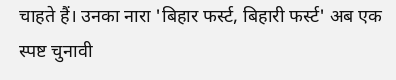चाहते हैं। उनका नारा 'बिहार फर्स्ट, बिहारी फर्स्ट' अब एक स्पष्ट चुनावी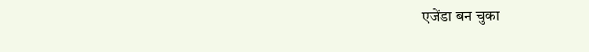एजेंडा बन चुका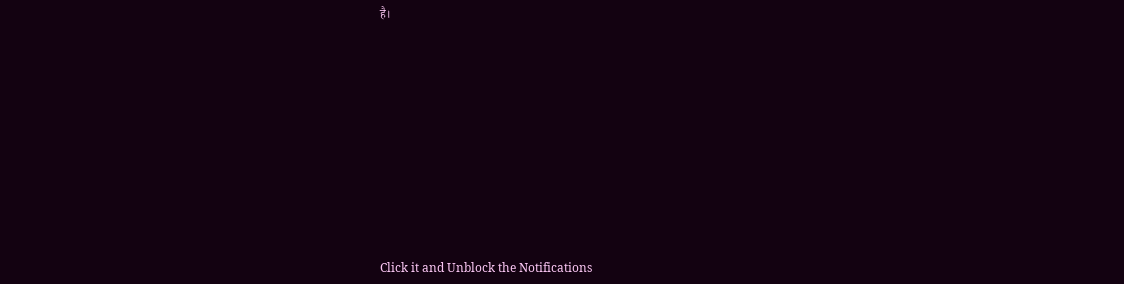है।












Click it and Unblock the Notifications